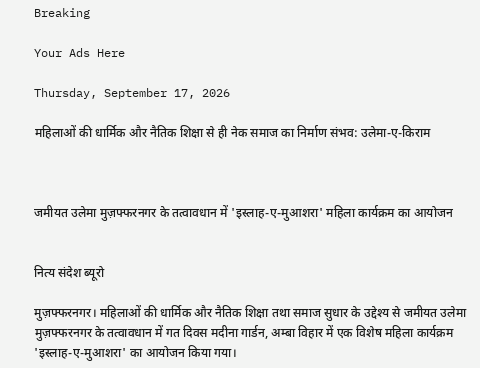Breaking

Your Ads Here

Thursday, September 17, 2026

महिलाओं की धार्मिक और नैतिक शिक्षा से ही नेक समाज का निर्माण संभव: उलेमा-ए-किराम



जमीयत उलेमा मुज़फ्फरनगर के तत्वावधान में 'इस्लाह-ए-मुआशरा' महिला कार्यक्रम का आयोजन


नित्य संदेश ब्यूरो

मुज़फ्फरनगर। महिलाओं की धार्मिक और नैतिक शिक्षा तथा समाज सुधार के उद्देश्य से जमीयत उलेमा मुज़फ्फरनगर के तत्वावधान में गत दिवस मदीना गार्डन, अम्बा विहार में एक विशेष महिला कार्यक्रम 'इस्लाह-ए-मुआशरा' का आयोजन किया गया।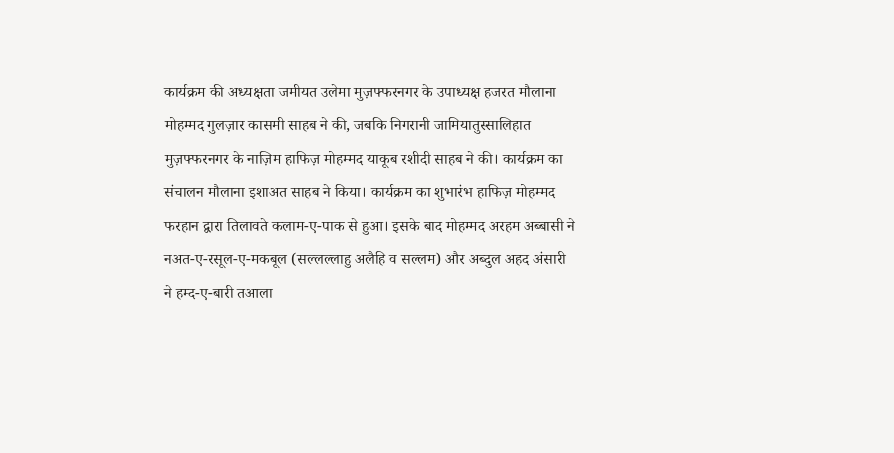कार्यक्रम की अध्यक्षता जमीयत उलेमा मुज़फ्फरनगर के उपाध्यक्ष हजरत मौलाना मोहम्मद गुलज़ार कासमी साहब ने की, जबकि निगरानी जामियातुस्सालिहात मुज़फ्फरनगर के नाज़िम हाफिज़ मोहम्मद याकूब रशीदी साहब ने की। कार्यक्रम का संचालन मौलाना इशाअत साहब ने किया। कार्यक्रम का शुभारंभ हाफिज़ मोहम्मद फरहान द्वारा तिलावते कलाम-ए-पाक से हुआ। इसके बाद मोहम्मद अरहम अब्बासी ने नअत-ए-रसूल-ए-मकबूल (सल्लल्लाहु अलैहि व सल्लम) और अब्दुल अहद अंसारी ने हम्द-ए-बारी तआला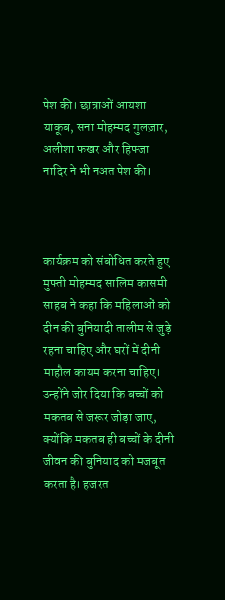पेश की। छात्राओं आयशा याकूब, सना मोहम्मद गुलज़ार, अलीशा फखर और हिफ्जा नादिर ने भी नअत पेश की।



कार्यक्रम को संबोधित करते हुए मुफ्ती मोहम्मद सालिम कासमी साहब ने कहा कि महिलाओं को दीन की बुनियादी तालीम से जुड़े रहना चाहिए और घरों में दीनी माहौल कायम करना चाहिए। उन्होंने जोर दिया कि बच्चों को मकतब से जरूर जोड़ा जाए, क्योंकि मकतब ही बच्चों के दीनी जीवन की बुनियाद को मजबूत करता है। हजरत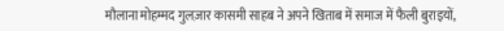मौलाना मोहम्मद गुलज़ार कासमी साहब ने अपने खिताब में समाज में फैली बुराइयों,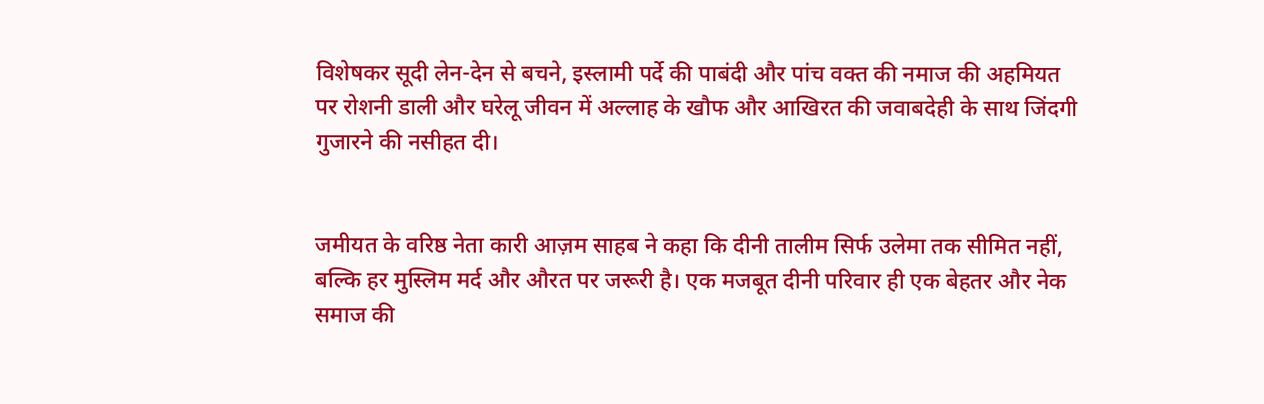विशेषकर सूदी लेन-देन से बचने, इस्लामी पर्दे की पाबंदी और पांच वक्त की नमाज की अहमियत पर रोशनी डाली और घरेलू जीवन में अल्लाह के खौफ और आखिरत की जवाबदेही के साथ जिंदगी गुजारने की नसीहत दी।


जमीयत के वरिष्ठ नेता कारी आज़म साहब ने कहा कि दीनी तालीम सिर्फ उलेमा तक सीमित नहीं, बल्कि हर मुस्लिम मर्द और औरत पर जरूरी है। एक मजबूत दीनी परिवार ही एक बेहतर और नेक समाज की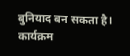बुनियाद बन सकता है। कार्यक्रम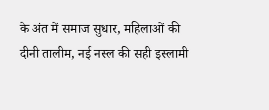के अंत में समाज सुधार, महिलाओं की दीनी तालीम, नई नस्ल की सही इस्लामी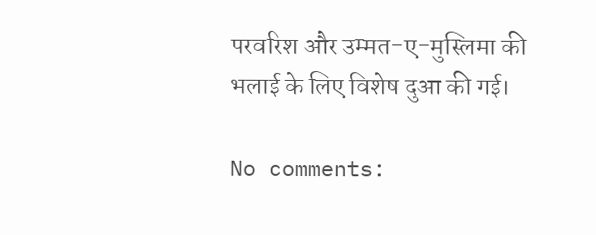परवरिश और उम्मत-ए-मुस्लिमा की भलाई के लिए विशेष दुआ की गई।

No comments: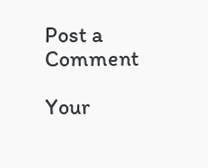Post a Comment

Your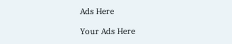Ads Here

Your Ads Here